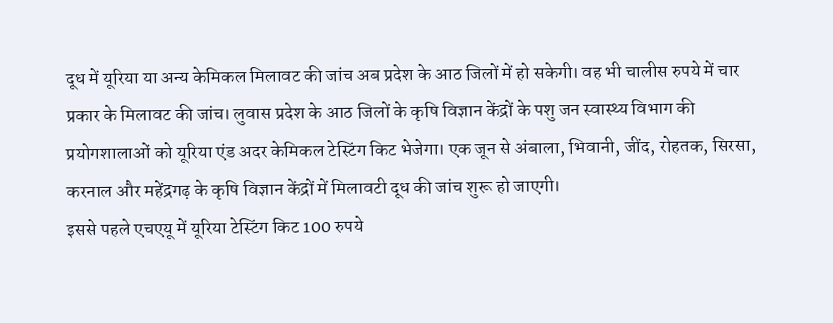दूध में यूरिया या अन्य केमिकल मिलावट की जांच अब प्रदेश के आठ जिलों में हो सकेगी। वह भी चालीस रुपये में चार प्रकार के मिलावट की जांच। लुवास प्रदेश के आठ जिलों के कृषि विज्ञान केंद्रों के पशु जन स्वास्थ्य विभाग की प्रयोगशालाओं को यूरिया एंड अदर केमिकल टेस्टिंग किट भेजेगा। एक जून से अंबाला, भिवानी, जींद, रोहतक, सिरसा, करनाल और महेंद्रगढ़ के कृषि विज्ञान केंद्रों में मिलावटी दूध की जांच शुरू हो जाएगी।
इससे पहले एचएयू में यूरिया टेस्टिंग किट 100 रुपये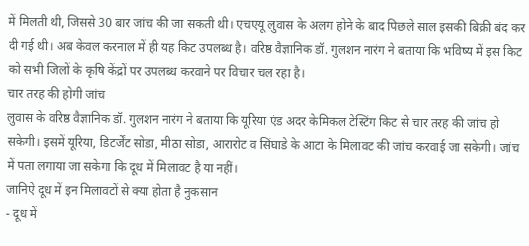में मिलती थी, जिससे 30 बार जांच की जा सकती थी। एचएयू लुवास के अलग होने के बाद पिछले साल इसकी बिक्री बंद कर दी गई थी। अब केवल करनाल में ही यह किट उपलब्ध है। वरिष्ठ वैज्ञानिक डॉ. गुलशन नारंग ने बताया कि भविष्य में इस किट को सभी जिलों के कृषि केंद्रों पर उपलब्ध करवाने पर विचार चल रहा है।
चार तरह की होगी जांच
लुवास के वरिष्ठ वैज्ञानिक डॉ. गुलशन नारंग ने बताया कि यूरिया एंड अदर केमिकल टेस्टिंग किट से चार तरह की जांच हो सकेगी। इसमें यूरिया, डिटर्जेंट सोडा, मीठा सोडा, आरारोट व सिंघाडे के आटा के मिलावट की जांच करवाई जा सकेगी। जांच में पता लगाया जा सकेगा कि दूध में मिलावट है या नहीं।
जानिऐ दूध में इन मिलावटों से क्या होता है नुकसान
- दूध में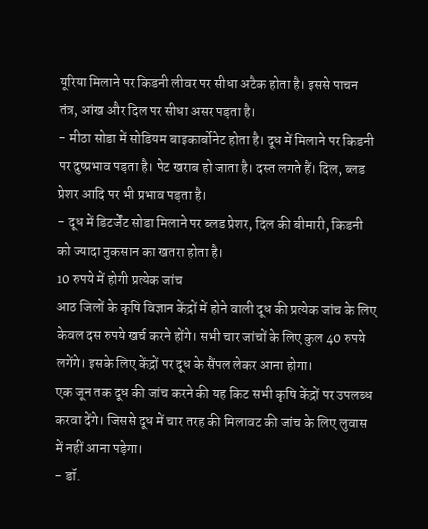यूरिया मिलाने पर किडनी लीवर पर सीधा अटैक होता है। इससे पाचन तंत्र, आंख और दिल पर सीधा असर पड़ता है।
- मीठा सोडा में सोडियम बाइकार्बोनेट होता है। दूध में मिलाने पर किडनी पर दुष्प्रभाव पड़ता है। पेट खराब हो जाता है। दस्त लगते हैं। दिल, ब्लड प्रेशर आदि पर भी प्रभाव पड़ता है।
- दूध में डिटर्जेंट सोडा मिलाने पर ब्लड प्रेशर, दिल की बीमारी, किडनी को ज्यादा नुकसान का खतरा होता है।
10 रुपये में होगी प्रत्येक जांच
आठ जिलों के कृषि विज्ञान केंद्रों में होने वाली दूध की प्रत्येक जांच के लिए केवल दस रुपये खर्च करने होंगे। सभी चार जांचों के लिए कुल 40 रुपये लगेंगे। इसके लिए केंद्रों पर दूध के सैंपल लेकर आना होगा।
एक जून तक दूध की जांच करने की यह किट सभी कृषि केंद्रों पर उपलब्ध करवा देंगे। जिससे दूध में चार तरह की मिलावट की जांच के लिए लुवास में नहीं आना पड़ेगा।
- डॉ.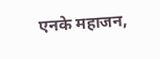एनके महाजन,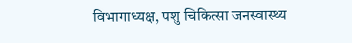विभागाध्यक्ष, पशु चिकित्सा जनस्वास्थ्य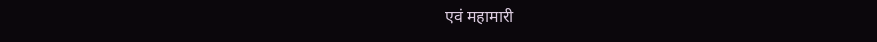एवं महामारी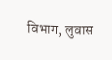विभाग, लुवास